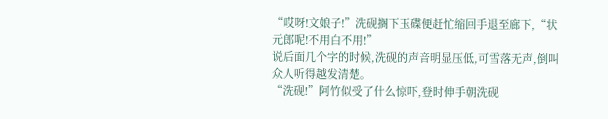“哎呀!文娘子!”洗砚搁下玉碟便赶忙缩回手退至廊下,“状元郎呢!不用白不用!”
说后面几个字的时候,洗砚的声音明显压低,可雪落无声,倒叫众人听得越发清楚。
“洗砚!”阿竹似受了什么惊吓,登时伸手朝洗砚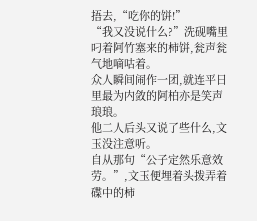捂去,“吃你的饼!”
“我又没说什么?”洗砚嘴里叼着阿竹塞来的柿饼,瓮声瓮气地嘀咕着。
众人瞬间闹作一团,就连平日里最为内敛的阿柏亦是笑声琅琅。
他二人后头又说了些什么,文玉没注意听。
自从那句“公子定然乐意效劳。”,文玉便埋着头拨弄着碟中的柿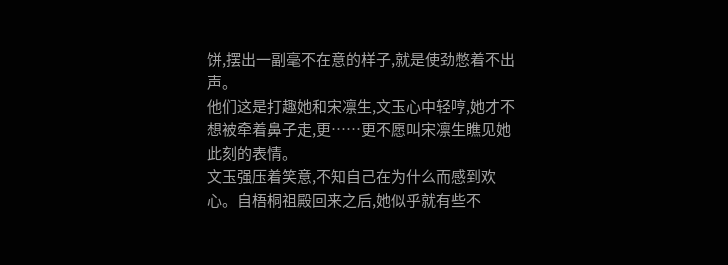饼,摆出一副毫不在意的样子,就是使劲憋着不出声。
他们这是打趣她和宋凛生,文玉心中轻哼,她才不想被牵着鼻子走,更……更不愿叫宋凛生瞧见她此刻的表情。
文玉强压着笑意,不知自己在为什么而感到欢心。自梧桐祖殿回来之后,她似乎就有些不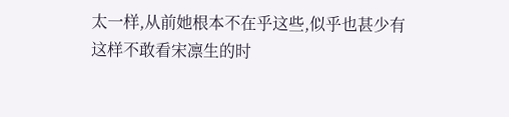太一样,从前她根本不在乎这些,似乎也甚少有这样不敢看宋凛生的时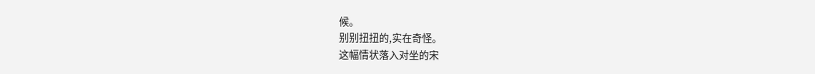候。
别别扭扭的,实在奇怪。
这幅情状落入对坐的宋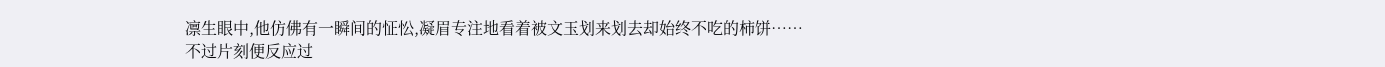凛生眼中,他仿佛有一瞬间的怔忪,凝眉专注地看着被文玉划来划去却始终不吃的柿饼……
不过片刻便反应过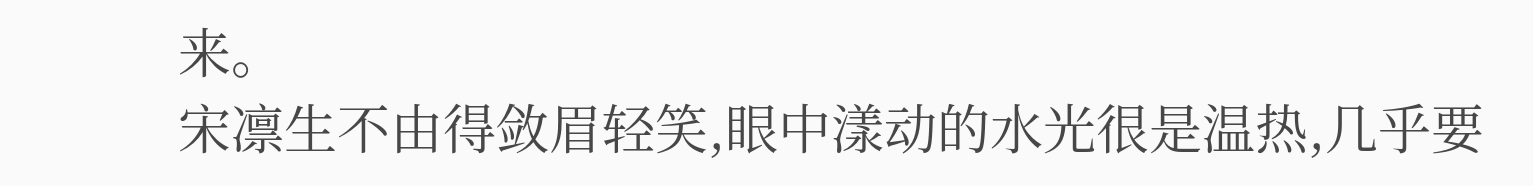来。
宋凛生不由得敛眉轻笑,眼中漾动的水光很是温热,几乎要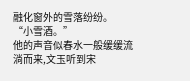融化窗外的雪落纷纷。
“小雪酒。”
他的声音似春水一般缓缓流淌而来,文玉听到宋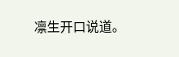凛生开口说道。